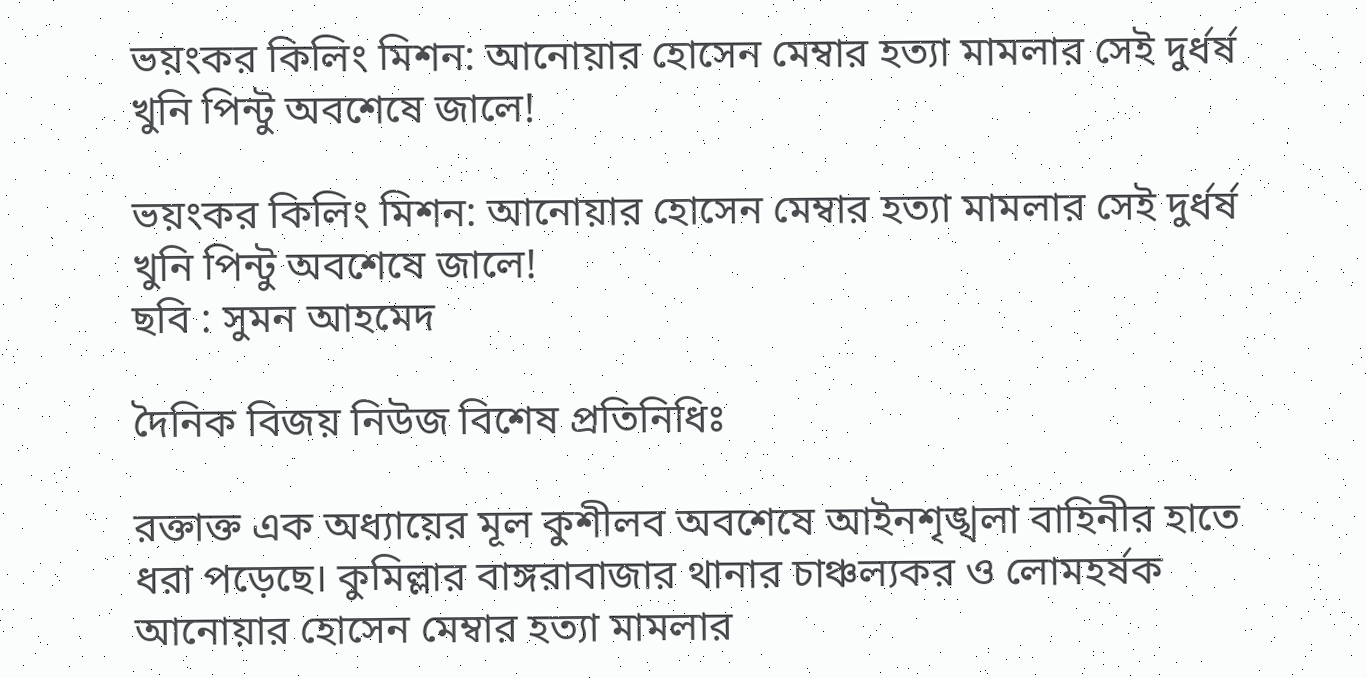ভয়ংকর কিলিং মিশন: আনোয়ার হোসেন মেম্বার হত্যা মামলার সেই দুর্ধর্ষ খুনি পিন্টু অবশেষে জালে!

ভয়ংকর কিলিং মিশন: আনোয়ার হোসেন মেম্বার হত্যা মামলার সেই দুর্ধর্ষ খুনি পিন্টু অবশেষে জালে!
ছবি : সুমন আহমেদ

দৈনিক বিজয় নিউজ বিশেষ প্রতিনিধিঃ

রক্তাক্ত এক অধ্যায়ের মূল কুশীলব অবশেষে আইনশৃঙ্খলা বাহিনীর হাতে ধরা পড়েছে। কুমিল্লার বাঙ্গরাবাজার থানার চাঞ্চল্যকর ও লোমহর্ষক আনোয়ার হোসেন মেম্বার হত্যা মামলার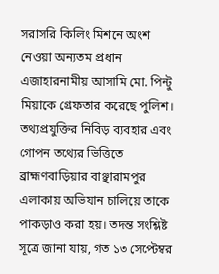সরাসরি কিলিং মিশনে অংশ নেওয়া অন্যতম প্রধান এজাহারনামীয় আসামি মো. পিন্টু মিয়াকে গ্রেফতার করেছে পুলিশ। তথ্যপ্রযুক্তির নিবিড় ব্যবহার এবং গোপন তথ্যের ভিত্তিতে ব্রাহ্মণবাড়িয়ার বাঞ্ছারামপুর এলাকায় অভিযান চালিয়ে তাকে পাকড়াও করা হয়। তদন্ত সংশ্লিষ্ট সূত্রে জানা যায়, গত ১৩ সেপ্টেম্বর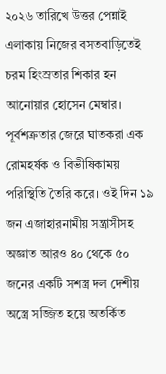২০২৬ তারিখে উত্তর পেন্নাই এলাকায় নিজের বসতবাড়িতেই চরম হিংস্রতার শিকার হন আনোয়ার হোসেন মেম্বার। পূর্বশত্রুতার জেরে ঘাতকরা এক রোমহর্ষক ও বিভীষিকাময় পরিস্থিতি তৈরি করে। ওই দিন ১৯ জন এজাহারনামীয় সন্ত্রাসীসহ অজ্ঞাত আরও ৪০ থেকে ৫০ জনের একটি সশস্ত্র দল দেশীয় অস্ত্রে সজ্জিত হয়ে অতর্কিত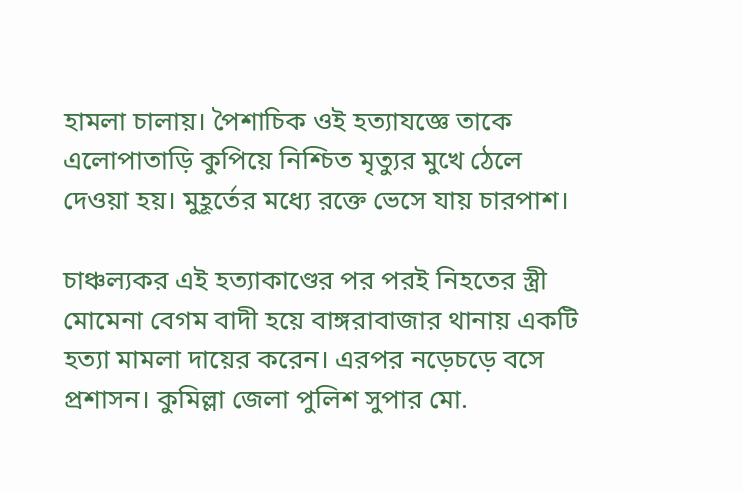হামলা চালায়। পৈশাচিক ওই হত্যাযজ্ঞে তাকে এলোপাতাড়ি কুপিয়ে নিশ্চিত মৃত্যুর মুখে ঠেলে দেওয়া হয়। মুহূর্তের মধ্যে রক্তে ভেসে যায় চারপাশ।

চাঞ্চল্যকর এই হত্যাকাণ্ডের পর পরই নিহতের স্ত্রী মোমেনা বেগম বাদী হয়ে বাঙ্গরাবাজার থানায় একটি হত্যা মামলা দায়ের করেন। এরপর নড়েচড়ে বসে প্রশাসন। কুমিল্লা জেলা পুলিশ সুপার মো.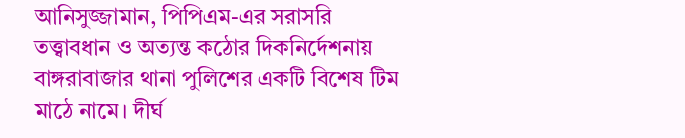আনিসুজ্জামান, পিপিএম-এর সরাসরি তত্ত্বাবধান ও অত্যন্ত কঠোর দিকনির্দেশনায় বাঙ্গরাবাজার থানা পুলিশের একটি বিশেষ টিম মাঠে নামে। দীর্ঘ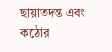ছায়াতদন্ত এবং কঠোর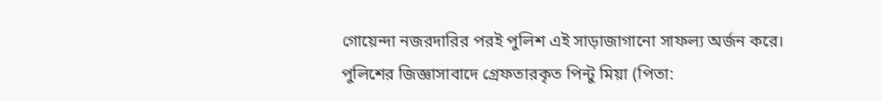গোয়েন্দা নজরদারির পরই পুলিশ এই সাড়াজাগানো সাফল্য অর্জন করে। পুলিশের জিজ্ঞাসাবাদে গ্রেফতারকৃত পিন্টু মিয়া (পিতা: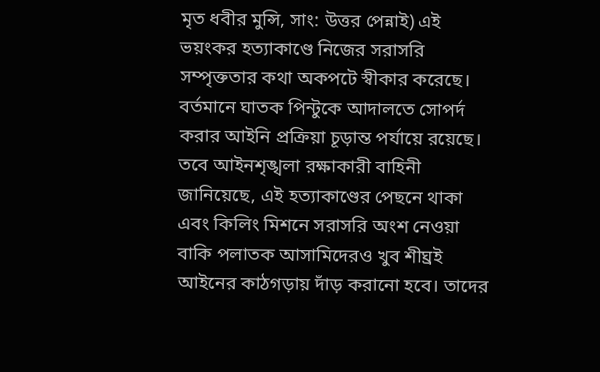মৃত ধবীর মুন্সি, সাং: উত্তর পেন্নাই) এই ভয়ংকর হত্যাকাণ্ডে নিজের সরাসরি সম্পৃক্ততার কথা অকপটে স্বীকার করেছে। বর্তমানে ঘাতক পিন্টুকে আদালতে সোপর্দ করার আইনি প্রক্রিয়া চূড়ান্ত পর্যায়ে রয়েছে। তবে আইনশৃঙ্খলা রক্ষাকারী বাহিনী জানিয়েছে, এই হত্যাকাণ্ডের পেছনে থাকা এবং কিলিং মিশনে সরাসরি অংশ নেওয়া বাকি পলাতক আসামিদেরও খুব শীঘ্রই আইনের কাঠগড়ায় দাঁড় করানো হবে। তাদের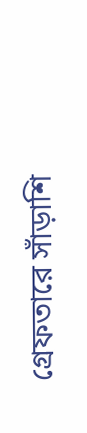গ্রেফতারে সাঁড়াশি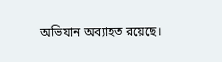অভিযান অব্যাহত রয়েছে।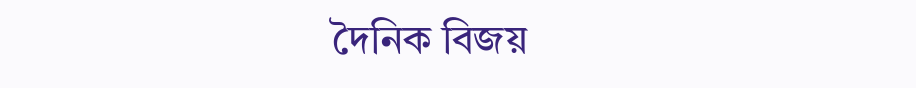দৈনিক বিজয়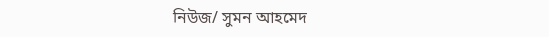নিউজ/ সুমন আহমেদ